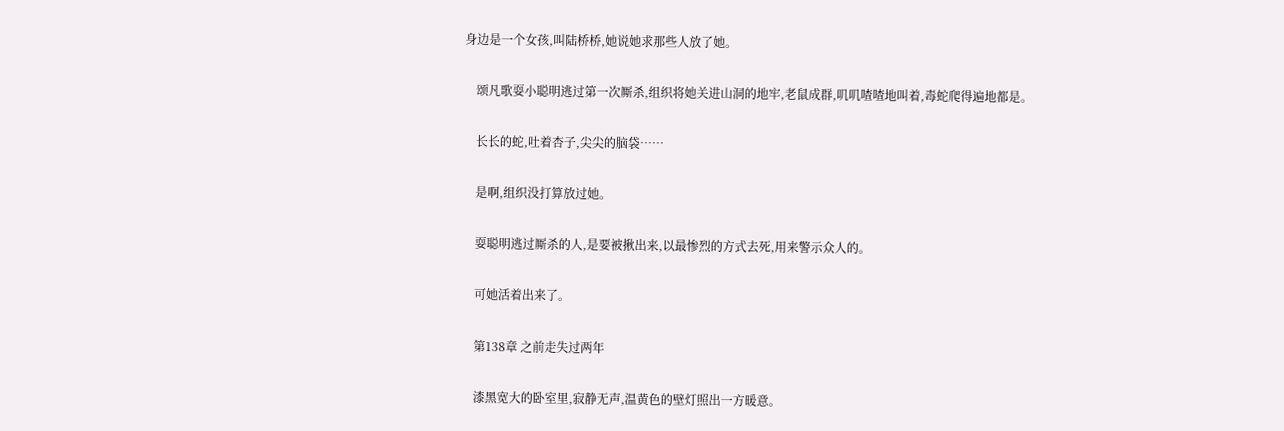身边是一个女孩,叫陆桥桥,她说她求那些人放了她。

    颂凡歌耍小聪明逃过第一次厮杀,组织将她关进山洞的地牢,老鼠成群,叽叽喳喳地叫着,毒蛇爬得遍地都是。

    长长的蛇,吐着杏子,尖尖的脑袋……

    是啊,组织没打算放过她。

    耍聪明逃过厮杀的人,是要被揪出来,以最惨烈的方式去死,用来警示众人的。

    可她活着出来了。

    第138章 之前走失过两年

    漆黑宽大的卧室里,寂静无声,温黄色的壁灯照出一方暖意。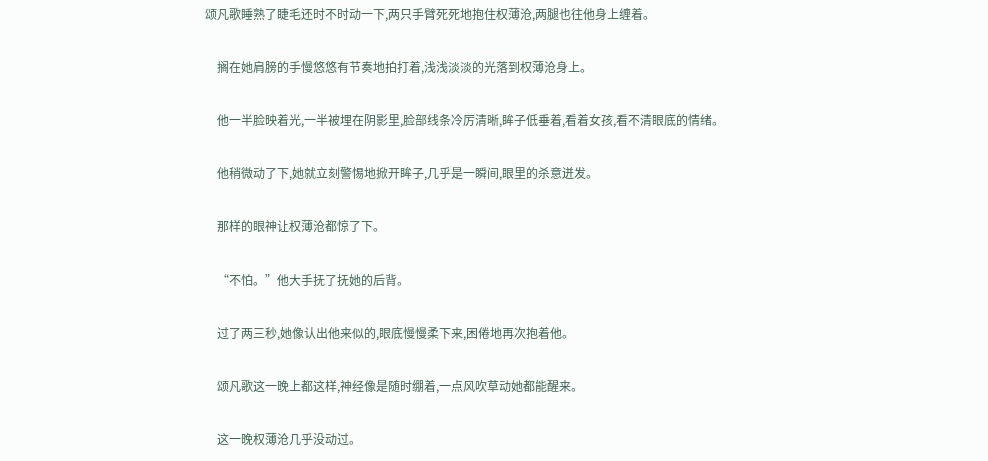颂凡歌睡熟了睫毛还时不时动一下,两只手臂死死地抱住权薄沧,两腿也往他身上缠着。

    搁在她肩膀的手慢悠悠有节奏地拍打着,浅浅淡淡的光落到权薄沧身上。

    他一半脸映着光,一半被埋在阴影里,脸部线条冷厉清晰,眸子低垂着,看着女孩,看不清眼底的情绪。

    他稍微动了下,她就立刻警惕地掀开眸子,几乎是一瞬间,眼里的杀意迸发。

    那样的眼神让权薄沧都惊了下。

    “不怕。”他大手抚了抚她的后背。

    过了两三秒,她像认出他来似的,眼底慢慢柔下来,困倦地再次抱着他。

    颂凡歌这一晚上都这样,神经像是随时绷着,一点风吹草动她都能醒来。

    这一晚权薄沧几乎没动过。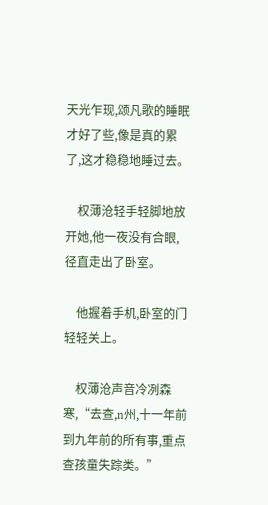天光乍现,颂凡歌的睡眠才好了些,像是真的累了,这才稳稳地睡过去。

    权薄沧轻手轻脚地放开她,他一夜没有合眼,径直走出了卧室。

    他握着手机,卧室的门轻轻关上。

    权薄沧声音冷冽森寒,“去查,n州,十一年前到九年前的所有事,重点查孩童失踪类。”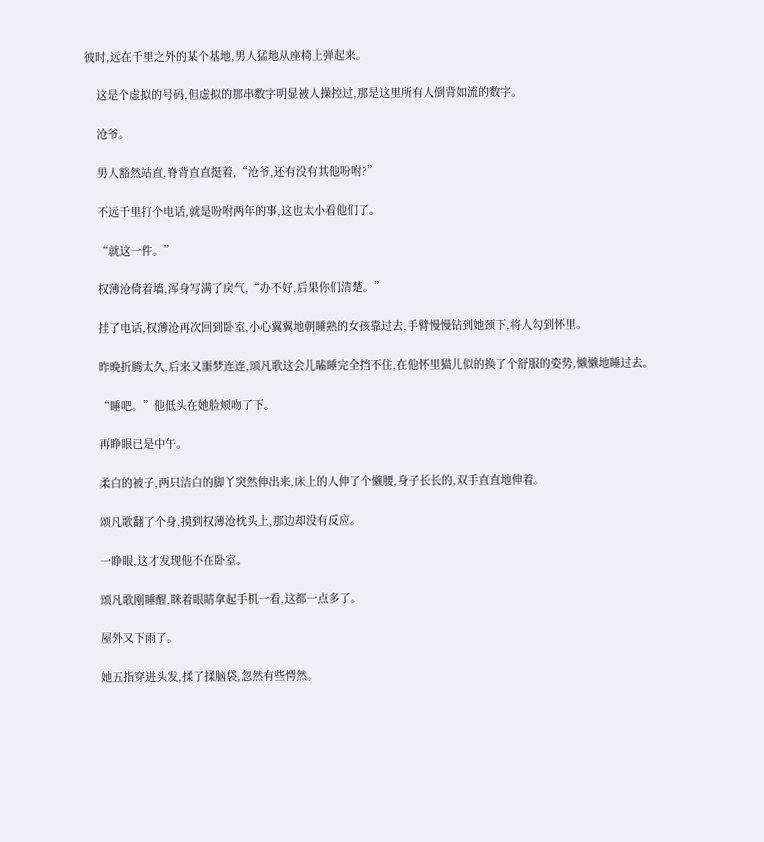彼时,远在千里之外的某个基地,男人猛地从座椅上弹起来。

    这是个虚拟的号码,但虚拟的那串数字明显被人操控过,那是这里所有人倒背如流的数字。

    沧爷。

    男人豁然站直,脊背直直挺着,“沧爷,还有没有其他吩咐?”

    不远千里打个电话,就是吩咐两年的事,这也太小看他们了。

    “就这一件。”

    权薄沧倚着墙,浑身写满了戾气,“办不好,后果你们清楚。”

    挂了电话,权薄沧再次回到卧室,小心翼翼地朝睡熟的女孩靠过去,手臂慢慢钻到她颈下,将人勾到怀里。

    昨晚折腾太久,后来又噩梦连连,颂凡歌这会儿瞌睡完全挡不住,在他怀里猫儿似的换了个舒服的姿势,懒懒地睡过去。

    “睡吧。”他低头在她脸颊吻了下。

    再睁眼已是中午。

    柔白的被子,两只洁白的脚丫突然伸出来,床上的人伸了个懒腰,身子长长的,双手直直地伸着。

    颂凡歌翻了个身,摸到权薄沧枕头上,那边却没有反应。

    一睁眼,这才发现他不在卧室。

    颂凡歌刚睡醒,眯着眼睛拿起手机一看,这都一点多了。

    屋外又下雨了。

    她五指穿进头发,揉了揉脑袋,忽然有些愕然。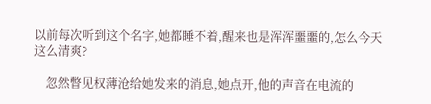以前每次听到这个名字,她都睡不着,醒来也是浑浑噩噩的,怎么今天这么清爽?

    忽然瞥见权薄沧给她发来的消息,她点开,他的声音在电流的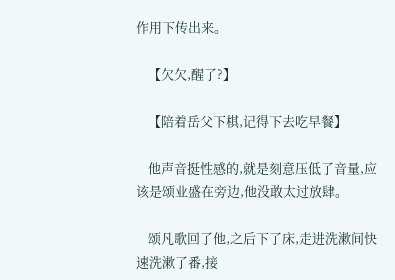作用下传出来。

    【欠欠,醒了?】

    【陪着岳父下棋,记得下去吃早餐】

    他声音挺性感的,就是刻意压低了音量,应该是颂业盛在旁边,他没敢太过放肆。

    颂凡歌回了他,之后下了床,走进洗漱间快速洗漱了番,接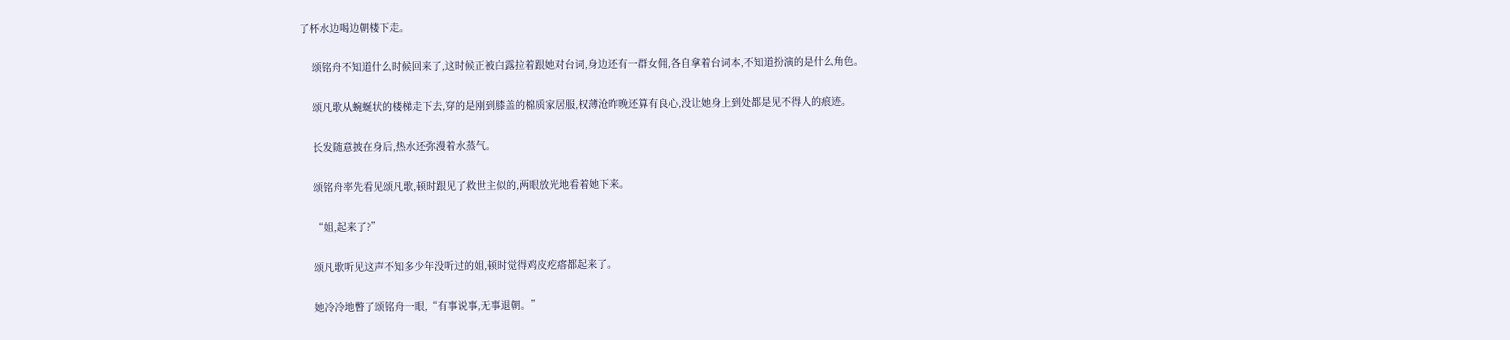了杯水边喝边朝楼下走。

    颂铭舟不知道什么时候回来了,这时候正被白露拉着跟她对台词,身边还有一群女佣,各自拿着台词本,不知道扮演的是什么角色。

    颂凡歌从蜿蜒状的楼梯走下去,穿的是刚到膝盖的棉质家居服,权薄沧昨晚还算有良心,没让她身上到处都是见不得人的痕迹。

    长发随意披在身后,热水还弥漫着水蒸气。

    颂铭舟率先看见颂凡歌,顿时跟见了救世主似的,两眼放光地看着她下来。

    “姐,起来了?”

    颂凡歌听见这声不知多少年没听过的姐,顿时觉得鸡皮疙瘩都起来了。

    她冷冷地瞥了颂铭舟一眼,“有事说事,无事退朝。”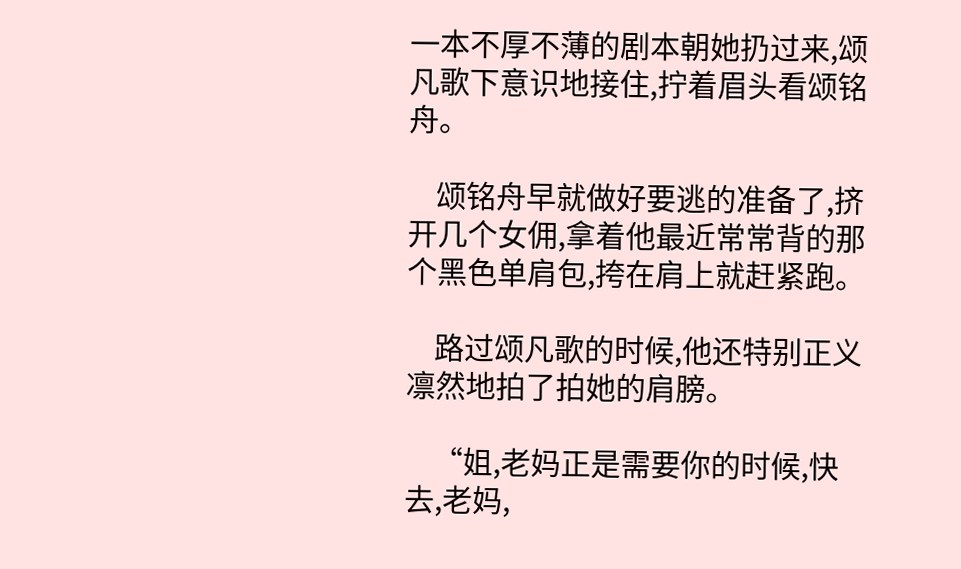一本不厚不薄的剧本朝她扔过来,颂凡歌下意识地接住,拧着眉头看颂铭舟。

    颂铭舟早就做好要逃的准备了,挤开几个女佣,拿着他最近常常背的那个黑色单肩包,挎在肩上就赶紧跑。

    路过颂凡歌的时候,他还特别正义凛然地拍了拍她的肩膀。

    “姐,老妈正是需要你的时候,快去,老妈,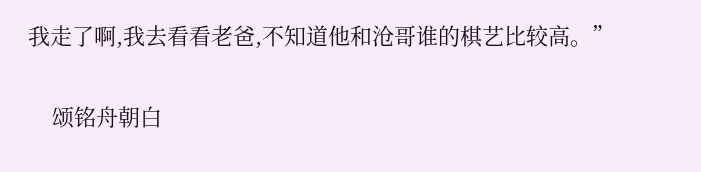我走了啊,我去看看老爸,不知道他和沧哥谁的棋艺比较高。”

    颂铭舟朝白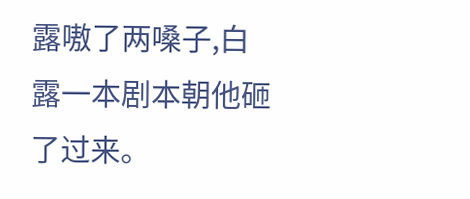露嗷了两嗓子,白露一本剧本朝他砸了过来。